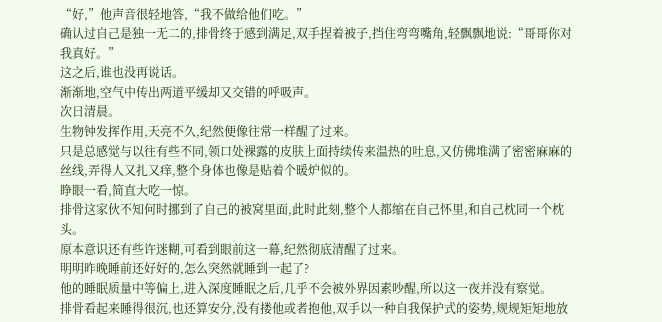“好,”他声音很轻地答,“我不做给他们吃。”
确认过自己是独一无二的,排骨终于感到满足,双手捏着被子,挡住弯弯嘴角,轻飘飘地说:“哥哥你对我真好。”
这之后,谁也没再说话。
渐渐地,空气中传出两道平缓却又交错的呼吸声。
次日清晨。
生物钟发挥作用,天亮不久,纪然便像往常一样醒了过来。
只是总感觉与以往有些不同,领口处裸露的皮肤上面持续传来温热的吐息,又仿佛堆满了密密麻麻的丝线,弄得人又扎又痒,整个身体也像是贴着个暖炉似的。
睁眼一看,简直大吃一惊。
排骨这家伙不知何时挪到了自己的被窝里面,此时此刻,整个人都缩在自己怀里,和自己枕同一个枕头。
原本意识还有些许迷糊,可看到眼前这一幕,纪然彻底清醒了过来。
明明昨晚睡前还好好的,怎么突然就睡到一起了?
他的睡眠质量中等偏上,进入深度睡眠之后,几乎不会被外界因素吵醒,所以这一夜并没有察觉。
排骨看起来睡得很沉,也还算安分,没有搂他或者抱他,双手以一种自我保护式的姿势,规规矩矩地放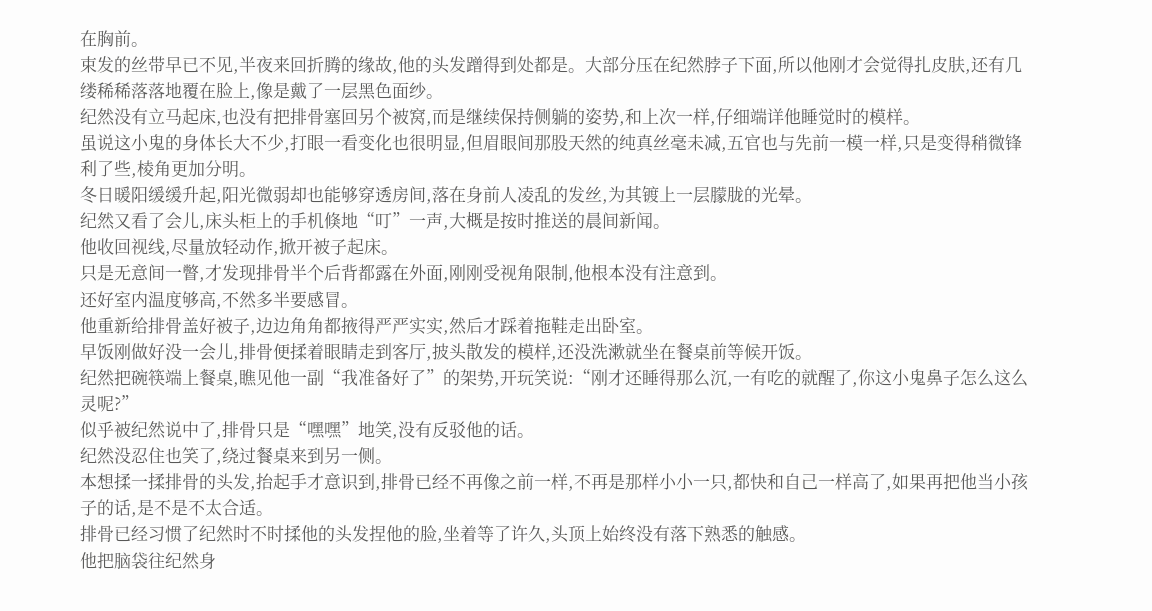在胸前。
束发的丝带早已不见,半夜来回折腾的缘故,他的头发蹭得到处都是。大部分压在纪然脖子下面,所以他刚才会觉得扎皮肤,还有几缕稀稀落落地覆在脸上,像是戴了一层黑色面纱。
纪然没有立马起床,也没有把排骨塞回另个被窝,而是继续保持侧躺的姿势,和上次一样,仔细端详他睡觉时的模样。
虽说这小鬼的身体长大不少,打眼一看变化也很明显,但眉眼间那股天然的纯真丝毫未减,五官也与先前一模一样,只是变得稍微锋利了些,棱角更加分明。
冬日暖阳缓缓升起,阳光微弱却也能够穿透房间,落在身前人凌乱的发丝,为其镀上一层朦胧的光晕。
纪然又看了会儿,床头柜上的手机倏地“叮”一声,大概是按时推送的晨间新闻。
他收回视线,尽量放轻动作,掀开被子起床。
只是无意间一瞥,才发现排骨半个后背都露在外面,刚刚受视角限制,他根本没有注意到。
还好室内温度够高,不然多半要感冒。
他重新给排骨盖好被子,边边角角都掖得严严实实,然后才踩着拖鞋走出卧室。
早饭刚做好没一会儿,排骨便揉着眼睛走到客厅,披头散发的模样,还没洗漱就坐在餐桌前等候开饭。
纪然把碗筷端上餐桌,瞧见他一副“我准备好了”的架势,开玩笑说:“刚才还睡得那么沉,一有吃的就醒了,你这小鬼鼻子怎么这么灵呢?”
似乎被纪然说中了,排骨只是“嘿嘿”地笑,没有反驳他的话。
纪然没忍住也笑了,绕过餐桌来到另一侧。
本想揉一揉排骨的头发,抬起手才意识到,排骨已经不再像之前一样,不再是那样小小一只,都快和自己一样高了,如果再把他当小孩子的话,是不是不太合适。
排骨已经习惯了纪然时不时揉他的头发捏他的脸,坐着等了许久,头顶上始终没有落下熟悉的触感。
他把脑袋往纪然身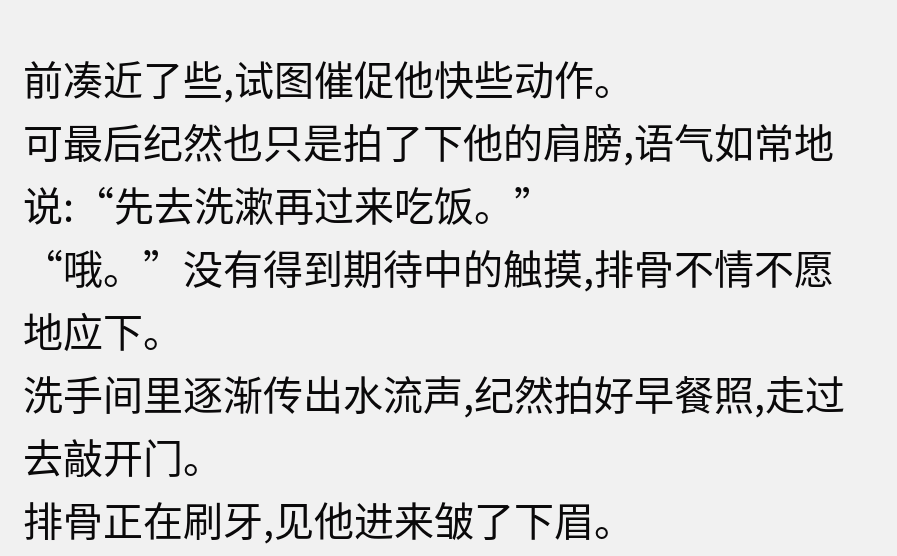前凑近了些,试图催促他快些动作。
可最后纪然也只是拍了下他的肩膀,语气如常地说:“先去洗漱再过来吃饭。”
“哦。”没有得到期待中的触摸,排骨不情不愿地应下。
洗手间里逐渐传出水流声,纪然拍好早餐照,走过去敲开门。
排骨正在刷牙,见他进来皱了下眉。